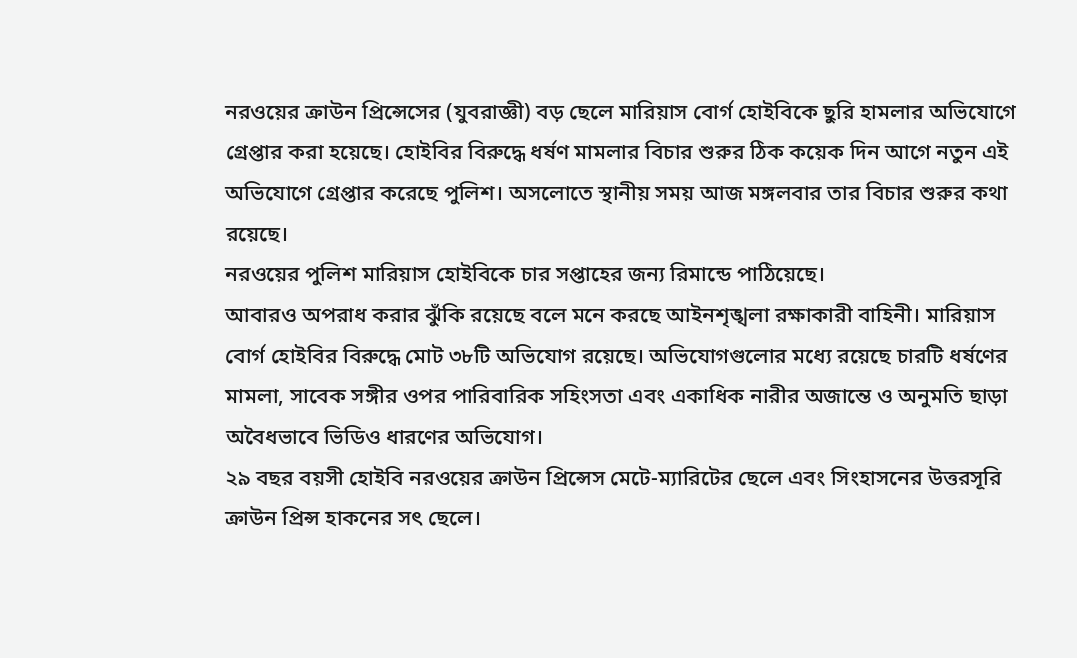নরওয়ের ক্রাউন প্রিন্সেসের (যুবরাজ্ঞী) বড় ছেলে মারিয়াস বোর্গ হোইবিকে ছুরি হামলার অভিযোগে গ্রেপ্তার করা হয়েছে। হোইবির বিরুদ্ধে ধর্ষণ মামলার বিচার শুরুর ঠিক কয়েক দিন আগে নতুন এই অভিযোগে গ্রেপ্তার করেছে পুলিশ। অসলোতে স্থানীয় সময় আজ মঙ্গলবার তার বিচার শুরুর কথা রয়েছে।
নরওয়ের পুলিশ মারিয়াস হোইবিকে চার সপ্তাহের জন্য রিমান্ডে পাঠিয়েছে।
আবারও অপরাধ করার ঝুঁকি রয়েছে বলে মনে করছে আইনশৃঙ্খলা রক্ষাকারী বাহিনী। মারিয়াস বোর্গ হোইবির বিরুদ্ধে মোট ৩৮টি অভিযোগ রয়েছে। অভিযোগগুলোর মধ্যে রয়েছে চারটি ধর্ষণের মামলা, সাবেক সঙ্গীর ওপর পারিবারিক সহিংসতা এবং একাধিক নারীর অজান্তে ও অনুমতি ছাড়া অবৈধভাবে ভিডিও ধারণের অভিযোগ।
২৯ বছর বয়সী হোইবি নরওয়ের ক্রাউন প্রিন্সেস মেটে-ম্যারিটের ছেলে এবং সিংহাসনের উত্তরসূরি ক্রাউন প্রিন্স হাকনের সৎ ছেলে।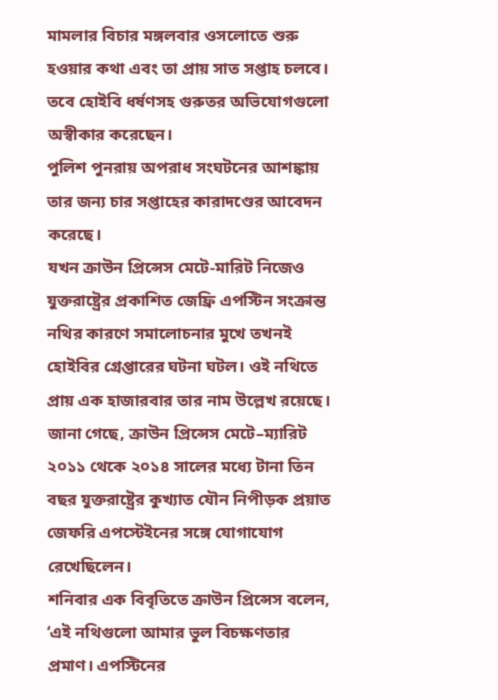মামলার বিচার মঙ্গলবার ওসলোতে শুরু হওয়ার কথা এবং তা প্রায় সাত সপ্তাহ চলবে। তবে হোইবি ধর্ষণসহ গুরুতর অভিযোগগুলো অস্বীকার করেছেন।
পুলিশ পুনরায় অপরাধ সংঘটনের আশঙ্কায় তার জন্য চার সপ্তাহের কারাদণ্ডের আবেদন করেছে।
যখন ক্রাউন প্রিন্সেস মেটে-মারিট নিজেও যুক্তরাষ্ট্রের প্রকাশিত জেফ্রি এপস্টিন সংক্রান্ত নথির কারণে সমালোচনার মুখে তখনই হোইবির গ্রেপ্তারের ঘটনা ঘটল। ওই নথিতে প্রায় এক হাজারবার তার নাম উল্লেখ রয়েছে। জানা গেছে, ক্রাউন প্রিন্সেস মেটে–ম্যারিট ২০১১ থেকে ২০১৪ সালের মধ্যে টানা তিন বছর যুক্তরাষ্ট্রের কুখ্যাত যৌন নিপীড়ক প্রয়াত জেফরি এপস্টেইনের সঙ্গে যোগাযোগ রেখেছিলেন।
শনিবার এক বিবৃতিতে ক্রাউন প্রিন্সেস বলেন, ‘এই নথিগুলো আমার ভুল বিচক্ষণতার প্রমাণ। এপস্টিনের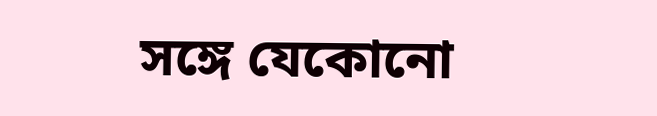সঙ্গে যেকোনো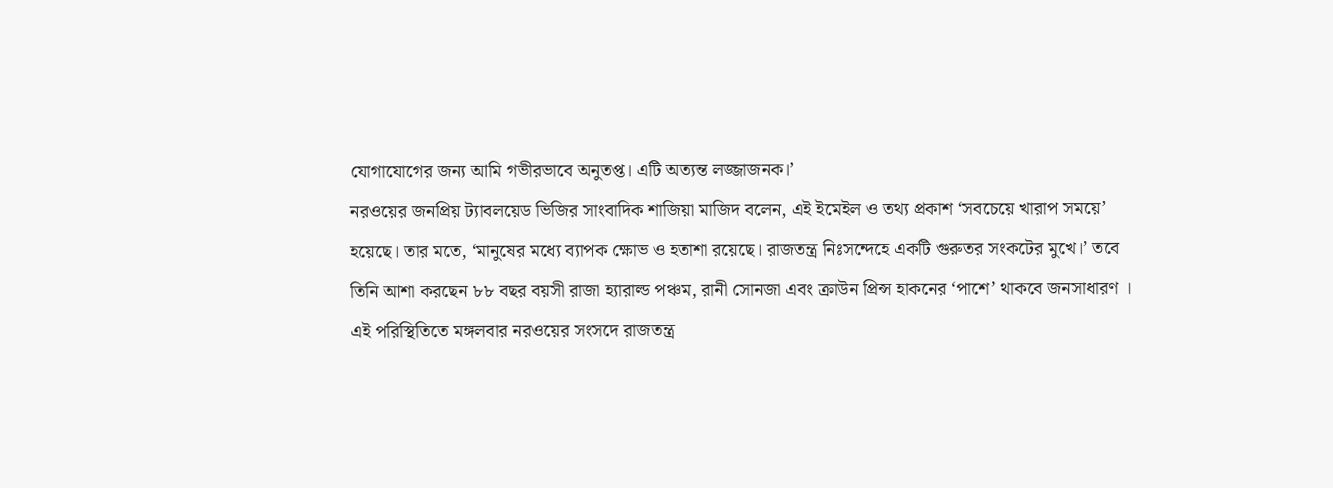যোগাযোগের জন্য আমি গভীরভাবে অনুতপ্ত। এটি অত্যন্ত লজ্জাজনক।’
নরওয়ের জনপ্রিয় ট্যাবলয়েড ভিজির সাংবাদিক শাজিয়া মাজিদ বলেন, এই ইমেইল ও তথ্য প্রকাশ ‘সবচেয়ে খারাপ সময়ে’ হয়েছে। তার মতে, ‘মানুষের মধ্যে ব্যাপক ক্ষোভ ও হতাশা রয়েছে। রাজতন্ত্র নিঃসন্দেহে একটি গুরুতর সংকটের মুখে।’ তবে তিনি আশা করছেন ৮৮ বছর বয়সী রাজা হ্যারাল্ড পঞ্চম, রানী সোনজা এবং ক্রাউন প্রিন্স হাকনের ‘পাশে’ থাকবে জনসাধারণ ।
এই পরিস্থিতিতে মঙ্গলবার নরওয়ের সংসদে রাজতন্ত্র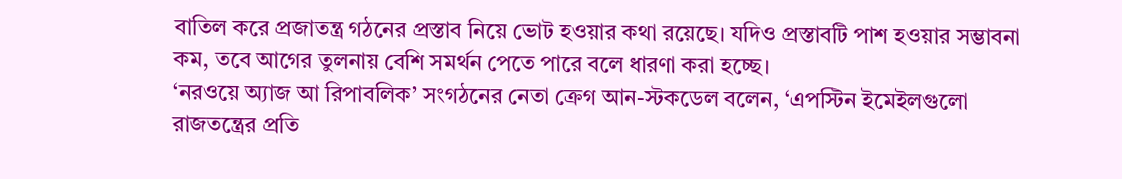বাতিল করে প্রজাতন্ত্র গঠনের প্রস্তাব নিয়ে ভোট হওয়ার কথা রয়েছে। যদিও প্রস্তাবটি পাশ হওয়ার সম্ভাবনা কম, তবে আগের তুলনায় বেশি সমর্থন পেতে পারে বলে ধারণা করা হচ্ছে।
‘নরওয়ে অ্যাজ আ রিপাবলিক’ সংগঠনের নেতা ক্রেগ আন-স্টকডেল বলেন, ‘এপস্টিন ইমেইলগুলো রাজতন্ত্রের প্রতি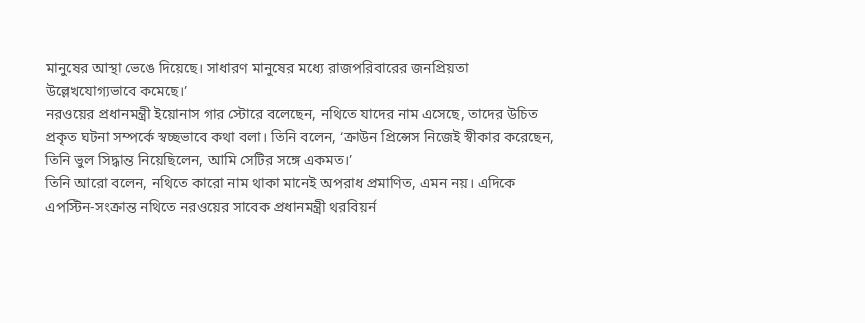মানুষের আস্থা ভেঙে দিয়েছে। সাধারণ মানুষের মধ্যে রাজপরিবারের জনপ্রিয়তা উল্লেখযোগ্যভাবে কমেছে।’
নরওয়ের প্রধানমন্ত্রী ইয়োনাস গার স্টোরে বলেছেন, নথিতে যাদের নাম এসেছে, তাদের উচিত প্রকৃত ঘটনা সম্পর্কে স্বচ্ছভাবে কথা বলা। তিনি বলেন, ‘ক্রাউন প্রিন্সেস নিজেই স্বীকার করেছেন, তিনি ভুল সিদ্ধান্ত নিয়েছিলেন, আমি সেটির সঙ্গে একমত।’
তিনি আরো বলেন, নথিতে কারো নাম থাকা মানেই অপরাধ প্রমাণিত, এমন নয়। এদিকে এপস্টিন-সংক্রান্ত নথিতে নরওয়ের সাবেক প্রধানমন্ত্রী থরবিয়র্ন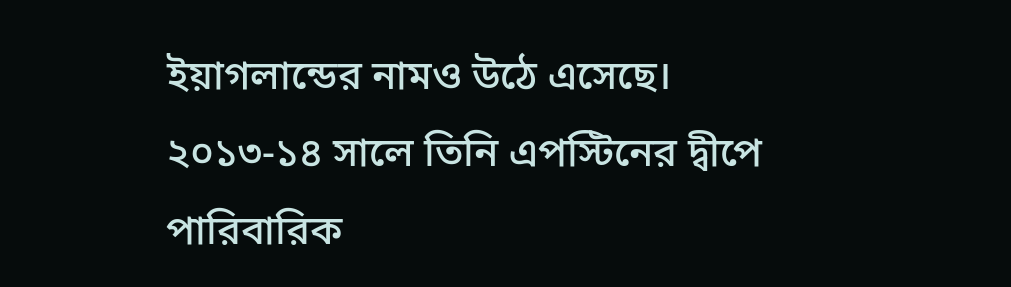ইয়াগলান্ডের নামও উঠে এসেছে।
২০১৩-১৪ সালে তিনি এপস্টিনের দ্বীপে পারিবারিক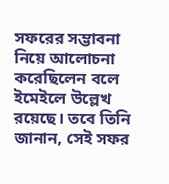সফরের সম্ভাবনা নিয়ে আলোচনা করেছিলেন বলে ইমেইলে উল্লেখ রয়েছে। তবে তিনি জানান, সেই সফর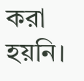করা হয়নি।